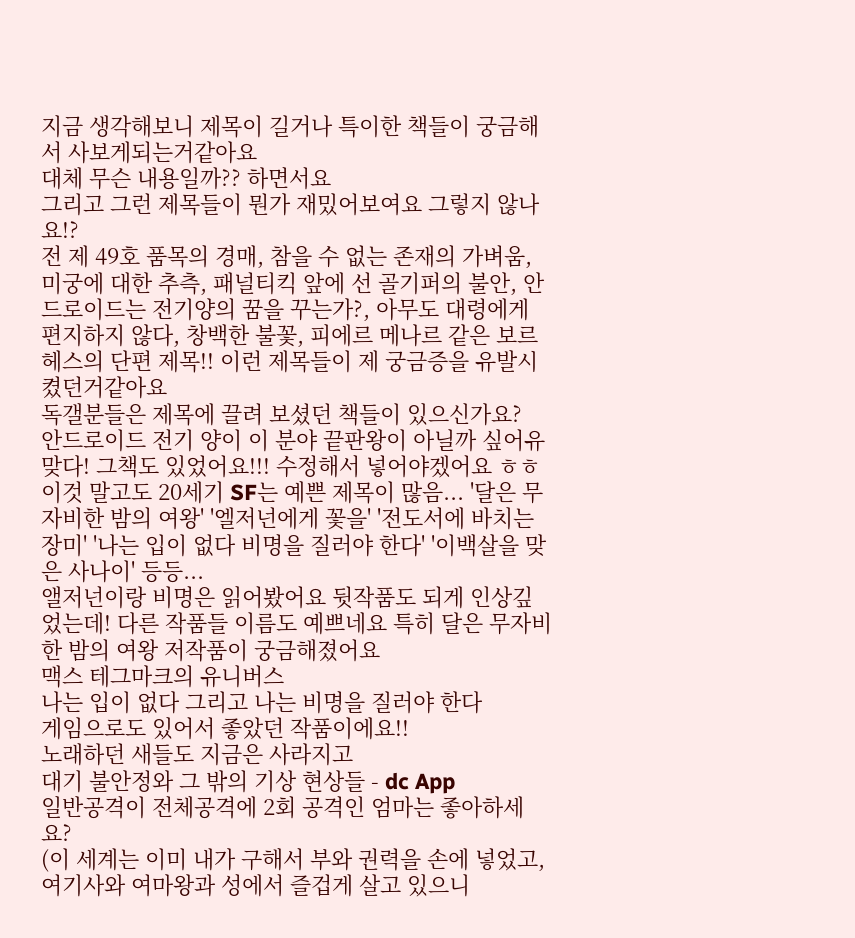지금 생각해보니 제목이 길거나 특이한 책들이 궁금해서 사보게되는거같아요
대체 무슨 내용일까?? 하면서요
그리고 그런 제목들이 뭔가 재밌어보여요 그렇지 않나요!?
전 제 49호 품목의 경매, 참을 수 없는 존재의 가벼움, 미궁에 대한 추측, 패널티킥 앞에 선 골기퍼의 불안, 안드로이드는 전기양의 꿈을 꾸는가?, 아무도 대령에게 편지하지 않다, 창백한 불꽃, 피에르 메나르 같은 보르헤스의 단편 제목!! 이런 제목들이 제 궁금증을 유발시켰던거같아요
독갤분들은 제목에 끌려 보셨던 책들이 있으신가요?
안드로이드 전기 양이 이 분야 끝판왕이 아닐까 싶어유
맞다! 그책도 있었어요!!! 수정해서 넣어야겠어요 ㅎㅎ
이것 말고도 20세기 SF는 예쁜 제목이 많음... '달은 무자비한 밤의 여왕' '엘저넌에게 꽃을' '전도서에 바치는 장미' '나는 입이 없다 비명을 질러야 한다' '이백살을 맞은 사나이' 등등...
앨저넌이랑 비명은 읽어봤어요 뒷작품도 되게 인상깊었는데! 다른 작품들 이름도 예쁘네요 특히 달은 무자비한 밤의 여왕 저작품이 궁금해졌어요
맥스 테그마크의 유니버스
나는 입이 없다 그리고 나는 비명을 질러야 한다
게임으로도 있어서 좋았던 작품이에요!!
노래하던 새들도 지금은 사라지고
대기 불안정와 그 밖의 기상 현상들 - dc App
일반공격이 전체공격에 2회 공격인 엄마는 좋아하세요?
(이 세계는 이미 내가 구해서 부와 권력을 손에 넣었고, 여기사와 여마왕과 성에서 즐겁게 살고 있으니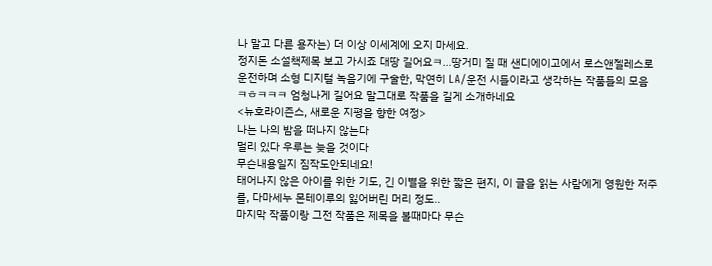나 말고 다른 용자는) 더 이상 이세계에 오지 마세요.
정지돈 소설책제목 보고 가시죠 대땅 길어요ㅋ…땅거미 질 때 샌디에이고에서 로스앤젤레스로 운전하며 소형 디지털 녹음기에 구술한, 막연히 LA/운전 시들이라고 생각하는 작품들의 모음
ㅋㅎㅋㅋㅋ 엄청나게 길어요 말그대로 작품을 길게 소개하네요
<뉴호라이즌스, 새로운 지평을 향한 여정>
나는 나의 밤을 떠나지 않는다
멀리 있다 우루는 늦을 것이다
무슨내용일지 짐작도안되네요!
태어나지 않은 아이를 위한 기도, 긴 이별을 위한 짧은 편지, 이 글을 읽는 사람에게 영원한 저주를, 다마세누 몬테이루의 잃어버린 머리 정도..
마지막 작품이랑 그전 작품은 제목을 볼때마다 무슨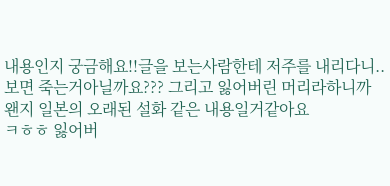내용인지 궁금해요!!글을 보는사람한테 저주를 내리다니.. 보면 죽는거아닐까요??? 그리고 잃어버린 머리라하니까 왠지 일본의 오래된 설화 같은 내용일거같아요
ㅋㅎㅎ 잃어버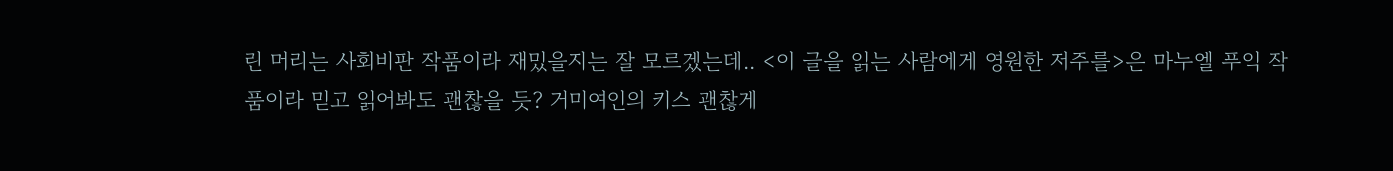린 머리는 사회비판 작품이라 재밌을지는 잘 모르겠는데.. <이 글을 읽는 사람에게 영원한 저주를>은 마누엘 푸익 작품이라 믿고 읽어봐도 괜찮을 듯? 거미여인의 키스 괜찮게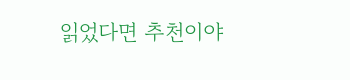읽었다면 추천이야